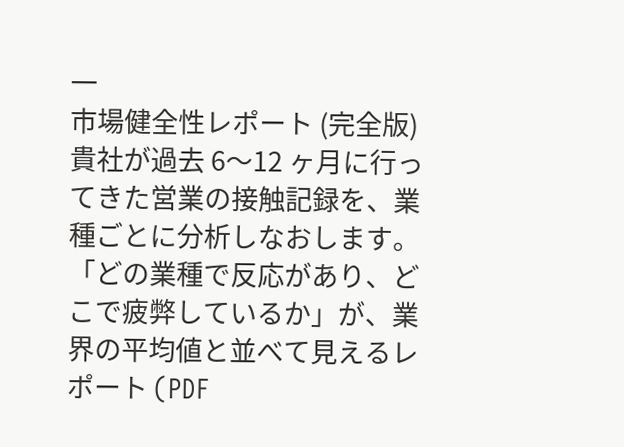一
市場健全性レポート (完全版)
貴社が過去 6〜12 ヶ月に行ってきた営業の接触記録を、業種ごとに分析しなおします。「どの業種で反応があり、どこで疲弊しているか」が、業界の平均値と並べて見えるレポート (PDF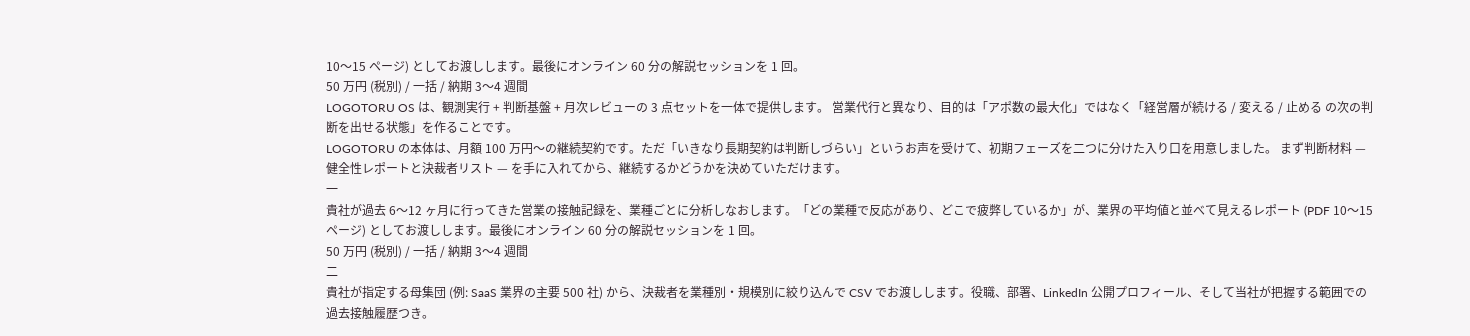10〜15 ページ) としてお渡しします。最後にオンライン 60 分の解説セッションを 1 回。
50 万円 (税別) / 一括 / 納期 3〜4 週間
LOGOTORU OS は、観測実行 + 判断基盤 + 月次レビューの 3 点セットを一体で提供します。 営業代行と異なり、目的は「アポ数の最大化」ではなく「経営層が続ける / 変える / 止める の次の判断を出せる状態」を作ることです。
LOGOTORU の本体は、月額 100 万円〜の継続契約です。ただ「いきなり長期契約は判断しづらい」というお声を受けて、初期フェーズを二つに分けた入り口を用意しました。 まず判断材料 — 健全性レポートと決裁者リスト — を手に入れてから、継続するかどうかを決めていただけます。
一
貴社が過去 6〜12 ヶ月に行ってきた営業の接触記録を、業種ごとに分析しなおします。「どの業種で反応があり、どこで疲弊しているか」が、業界の平均値と並べて見えるレポート (PDF 10〜15 ページ) としてお渡しします。最後にオンライン 60 分の解説セッションを 1 回。
50 万円 (税別) / 一括 / 納期 3〜4 週間
二
貴社が指定する母集団 (例: SaaS 業界の主要 500 社) から、決裁者を業種別・規模別に絞り込んで CSV でお渡しします。役職、部署、LinkedIn 公開プロフィール、そして当社が把握する範囲での過去接触履歴つき。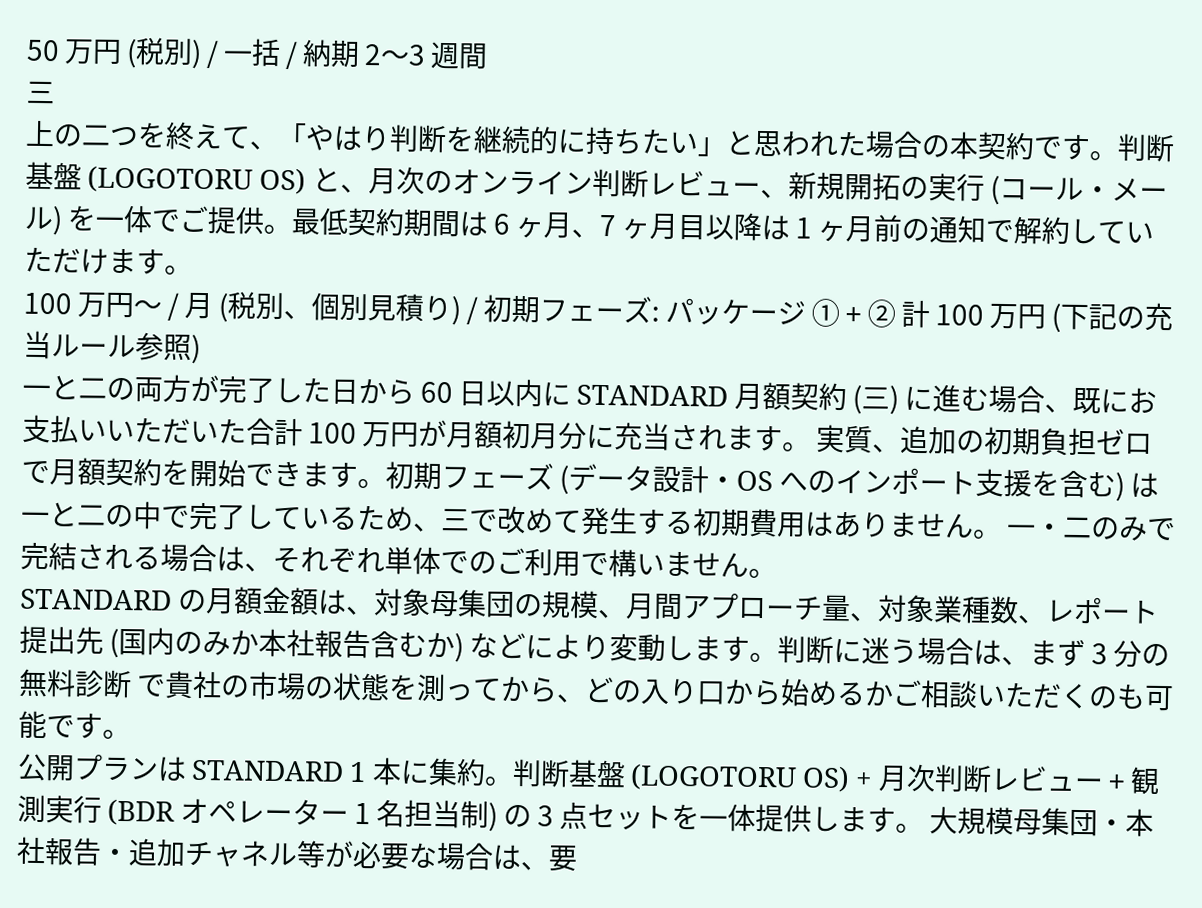50 万円 (税別) / 一括 / 納期 2〜3 週間
三
上の二つを終えて、「やはり判断を継続的に持ちたい」と思われた場合の本契約です。判断基盤 (LOGOTORU OS) と、月次のオンライン判断レビュー、新規開拓の実行 (コール・メール) を一体でご提供。最低契約期間は 6 ヶ月、7 ヶ月目以降は 1 ヶ月前の通知で解約していただけます。
100 万円〜 / 月 (税別、個別見積り) / 初期フェーズ: パッケージ ① + ② 計 100 万円 (下記の充当ルール参照)
一と二の両方が完了した日から 60 日以内に STANDARD 月額契約 (三) に進む場合、既にお支払いいただいた合計 100 万円が月額初月分に充当されます。 実質、追加の初期負担ゼロで月額契約を開始できます。初期フェーズ (データ設計・OS へのインポート支援を含む) は一と二の中で完了しているため、三で改めて発生する初期費用はありません。 一・二のみで完結される場合は、それぞれ単体でのご利用で構いません。
STANDARD の月額金額は、対象母集団の規模、月間アプローチ量、対象業種数、レポート提出先 (国内のみか本社報告含むか) などにより変動します。判断に迷う場合は、まず 3 分の無料診断 で貴社の市場の状態を測ってから、どの入り口から始めるかご相談いただくのも可能です。
公開プランは STANDARD 1 本に集約。判断基盤 (LOGOTORU OS) + 月次判断レビュー + 観測実行 (BDR オペレーター 1 名担当制) の 3 点セットを一体提供します。 大規模母集団・本社報告・追加チャネル等が必要な場合は、要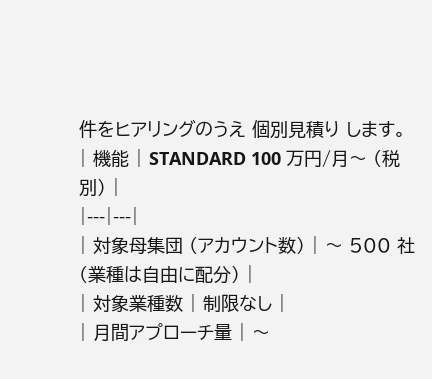件をヒアリングのうえ 個別見積り します。
| 機能 | STANDARD 100 万円/月〜 (税別) |
|---|---|
| 対象母集団 (アカウント数) | 〜 500 社 (業種は自由に配分) |
| 対象業種数 | 制限なし |
| 月間アプローチ量 | 〜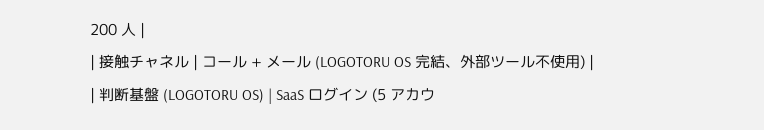200 人 |
| 接触チャネル | コール + メール (LOGOTORU OS 完結、外部ツール不使用) |
| 判断基盤 (LOGOTORU OS) | SaaS ログイン (5 アカウ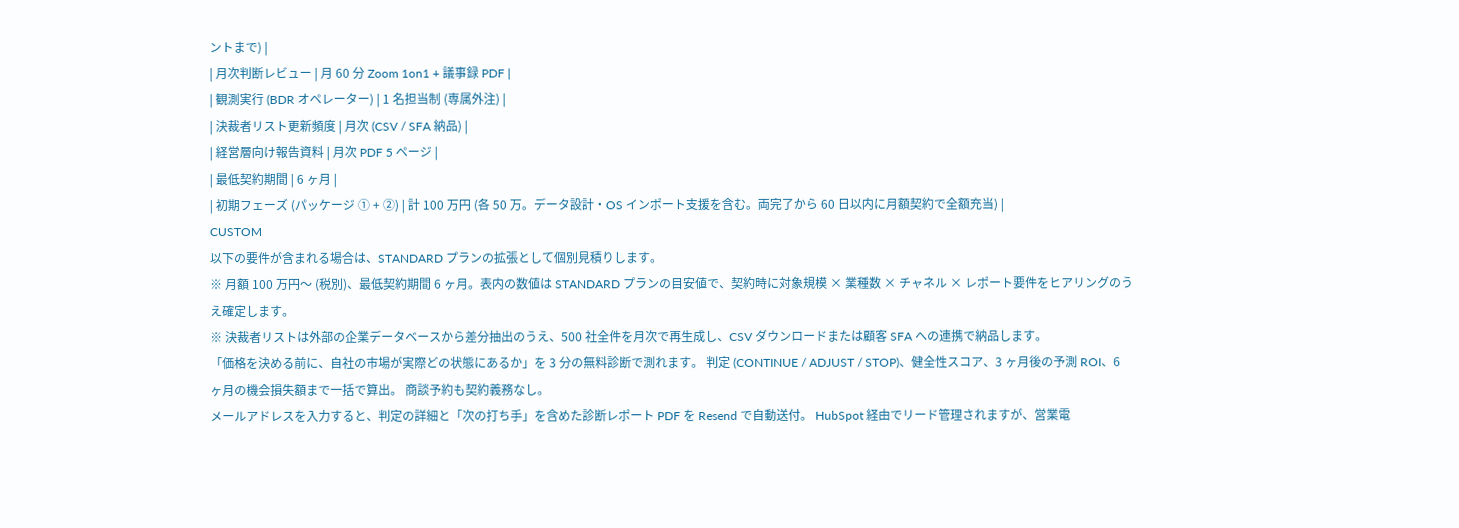ントまで) |
| 月次判断レビュー | 月 60 分 Zoom 1on1 + 議事録 PDF |
| 観測実行 (BDR オペレーター) | 1 名担当制 (専属外注) |
| 決裁者リスト更新頻度 | 月次 (CSV / SFA 納品) |
| 経営層向け報告資料 | 月次 PDF 5 ページ |
| 最低契約期間 | 6 ヶ月 |
| 初期フェーズ (パッケージ ① + ②) | 計 100 万円 (各 50 万。データ設計・OS インポート支援を含む。両完了から 60 日以内に月額契約で全額充当) |
CUSTOM
以下の要件が含まれる場合は、STANDARD プランの拡張として個別見積りします。
※ 月額 100 万円〜 (税別)、最低契約期間 6 ヶ月。表内の数値は STANDARD プランの目安値で、契約時に対象規模 × 業種数 × チャネル × レポート要件をヒアリングのうえ確定します。
※ 決裁者リストは外部の企業データベースから差分抽出のうえ、500 社全件を月次で再生成し、CSV ダウンロードまたは顧客 SFA への連携で納品します。
「価格を決める前に、自社の市場が実際どの状態にあるか」を 3 分の無料診断で測れます。 判定 (CONTINUE / ADJUST / STOP)、健全性スコア、3 ヶ月後の予測 ROI、6 ヶ月の機会損失額まで一括で算出。 商談予約も契約義務なし。
メールアドレスを入力すると、判定の詳細と「次の打ち手」を含めた診断レポート PDF を Resend で自動送付。 HubSpot 経由でリード管理されますが、営業電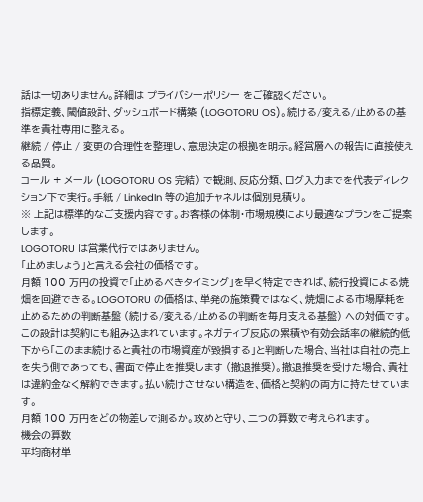話は一切ありません。詳細は プライバシーポリシー をご確認ください。
指標定義、閾値設計、ダッシュボード構築 (LOGOTORU OS)。続ける/変える/止めるの基準を貴社専用に整える。
継続 / 停止 / 変更の合理性を整理し、意思決定の根拠を明示。経営層への報告に直接使える品質。
コール + メール (LOGOTORU OS 完結) で観測、反応分類、ログ入力までを代表ディレクション下で実行。手紙 / LinkedIn 等の追加チャネルは個別見積り。
※ 上記は標準的なご支援内容です。お客様の体制・市場規模により最適なプランをご提案します。
LOGOTORU は営業代行ではありません。
「止めましょう」と言える会社の価格です。
月額 100 万円の投資で「止めるべきタイミング」を早く特定できれば、続行投資による焼畑を回避できる。LOGOTORU の価格は、単発の施策費ではなく、焼畑による市場摩耗を止めるための判断基盤 (続ける/変える/止めるの判断を毎月支える基盤) への対価です。
この設計は契約にも組み込まれています。ネガティブ反応の累積や有効会話率の継続的低下から「このまま続けると貴社の市場資産が毀損する」と判断した場合、当社は自社の売上を失う側であっても、書面で停止を推奨します (撤退推奨)。撤退推奨を受けた場合、貴社は違約金なく解約できます。払い続けさせない構造を、価格と契約の両方に持たせています。
月額 100 万円をどの物差しで測るか。攻めと守り、二つの算数で考えられます。
機会の算数
平均商材単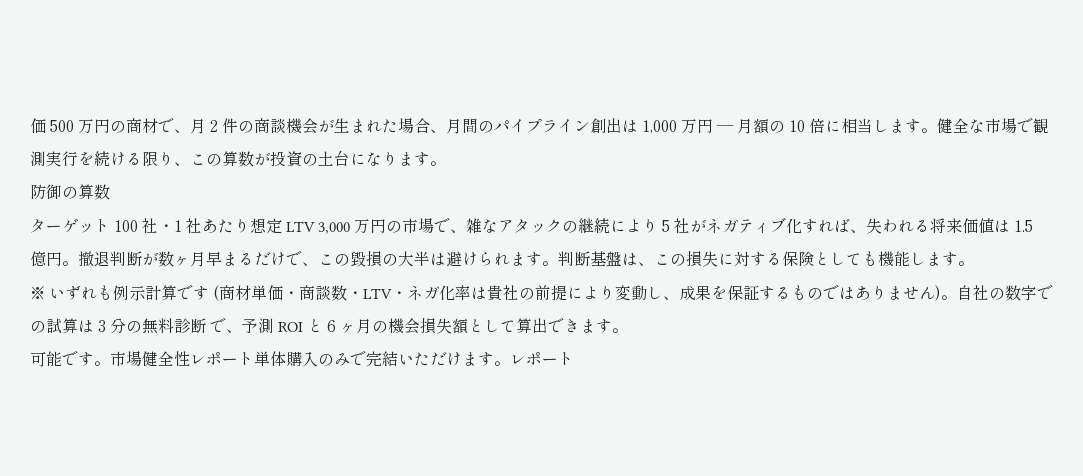価 500 万円の商材で、月 2 件の商談機会が生まれた場合、月間のパイプライン創出は 1,000 万円 — 月額の 10 倍に相当します。健全な市場で観測実行を続ける限り、この算数が投資の土台になります。
防御の算数
ターゲット 100 社・1 社あたり想定 LTV 3,000 万円の市場で、雑なアタックの継続により 5 社がネガティブ化すれば、失われる将来価値は 1.5 億円。撤退判断が数ヶ月早まるだけで、この毀損の大半は避けられます。判断基盤は、この損失に対する保険としても機能します。
※ いずれも例示計算です (商材単価・商談数・LTV・ネガ化率は貴社の前提により変動し、成果を保証するものではありません)。自社の数字での試算は 3 分の無料診断 で、予測 ROI と 6 ヶ月の機会損失額として算出できます。
可能です。市場健全性レポート単体購入のみで完結いただけます。レポート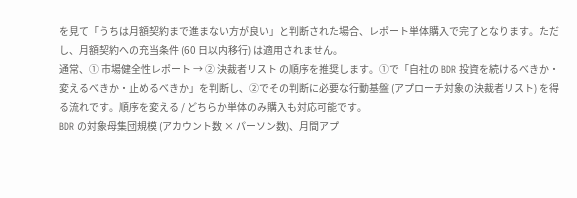を見て「うちは月額契約まで進まない方が良い」と判断された場合、レポート単体購入で完了となります。ただし、月額契約への充当条件 (60 日以内移行) は適用されません。
通常、① 市場健全性レポート → ② 決裁者リスト の順序を推奨します。①で「自社の BDR 投資を続けるべきか・変えるべきか・止めるべきか」を判断し、②でその判断に必要な行動基盤 (アプローチ対象の決裁者リスト) を得る流れです。順序を変える / どちらか単体のみ購入も対応可能です。
BDR の対象母集団規模 (アカウント数 × パーソン数)、月間アプ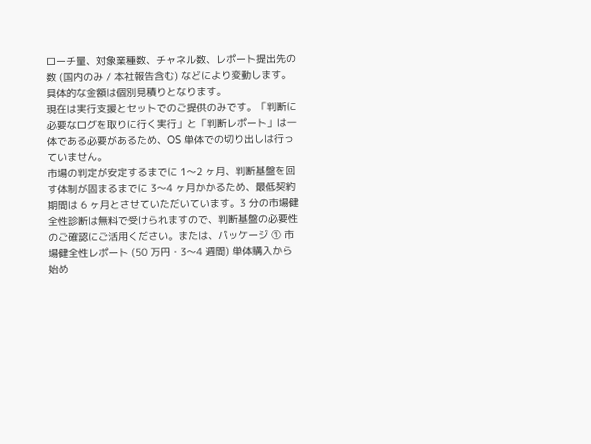ローチ量、対象業種数、チャネル数、レポート提出先の数 (国内のみ / 本社報告含む) などにより変動します。具体的な金額は個別見積りとなります。
現在は実行支援とセットでのご提供のみです。「判断に必要なログを取りに行く実行」と「判断レポート」は一体である必要があるため、OS 単体での切り出しは行っていません。
市場の判定が安定するまでに 1〜2 ヶ月、判断基盤を回す体制が固まるまでに 3〜4 ヶ月かかるため、最低契約期間は 6 ヶ月とさせていただいています。3 分の市場健全性診断は無料で受けられますので、判断基盤の必要性のご確認にご活用ください。または、パッケージ ① 市場健全性レポート (50 万円・3〜4 週間) 単体購入から始め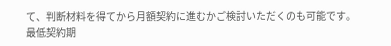て、判断材料を得てから月額契約に進むかご検討いただくのも可能です。
最低契約期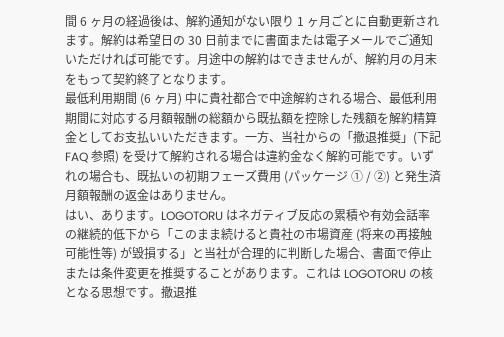間 6 ヶ月の経過後は、解約通知がない限り 1 ヶ月ごとに自動更新されます。解約は希望日の 30 日前までに書面または電子メールでご通知いただければ可能です。月途中の解約はできませんが、解約月の月末をもって契約終了となります。
最低利用期間 (6 ヶ月) 中に貴社都合で中途解約される場合、最低利用期間に対応する月額報酬の総額から既払額を控除した残額を解約精算金としてお支払いいただきます。一方、当社からの「撤退推奨」(下記 FAQ 参照) を受けて解約される場合は違約金なく解約可能です。いずれの場合も、既払いの初期フェーズ費用 (パッケージ ① / ②) と発生済月額報酬の返金はありません。
はい、あります。LOGOTORU はネガティブ反応の累積や有効会話率の継続的低下から「このまま続けると貴社の市場資産 (将来の再接触可能性等) が毀損する」と当社が合理的に判断した場合、書面で停止または条件変更を推奨することがあります。これは LOGOTORU の核となる思想です。撤退推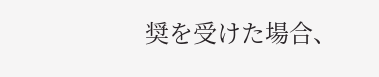奨を受けた場合、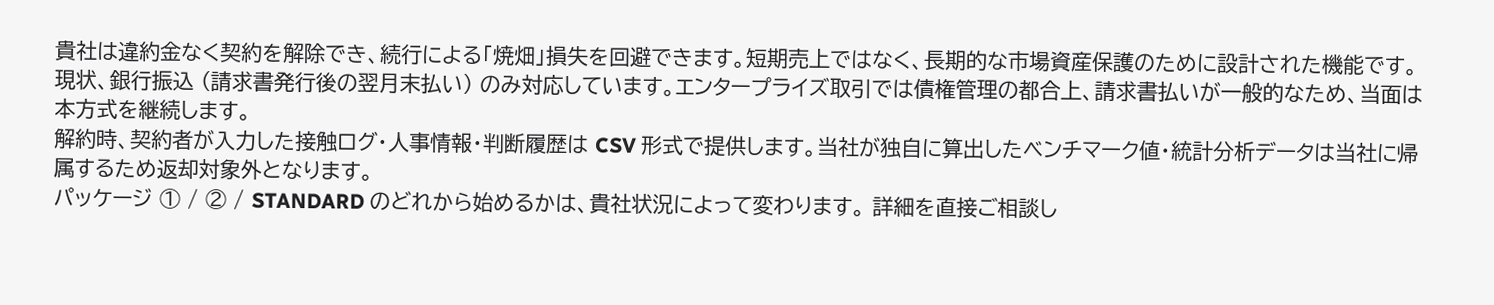貴社は違約金なく契約を解除でき、続行による「焼畑」損失を回避できます。短期売上ではなく、長期的な市場資産保護のために設計された機能です。
現状、銀行振込 (請求書発行後の翌月末払い) のみ対応しています。エンタープライズ取引では債権管理の都合上、請求書払いが一般的なため、当面は本方式を継続します。
解約時、契約者が入力した接触ログ・人事情報・判断履歴は CSV 形式で提供します。当社が独自に算出したベンチマーク値・統計分析データは当社に帰属するため返却対象外となります。
パッケージ ① / ② / STANDARD のどれから始めるかは、貴社状況によって変わります。 詳細を直接ご相談し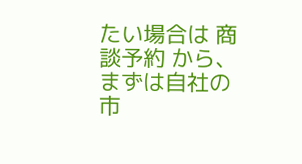たい場合は 商談予約 から、まずは自社の市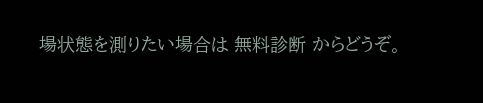場状態を測りたい場合は 無料診断 からどうぞ。